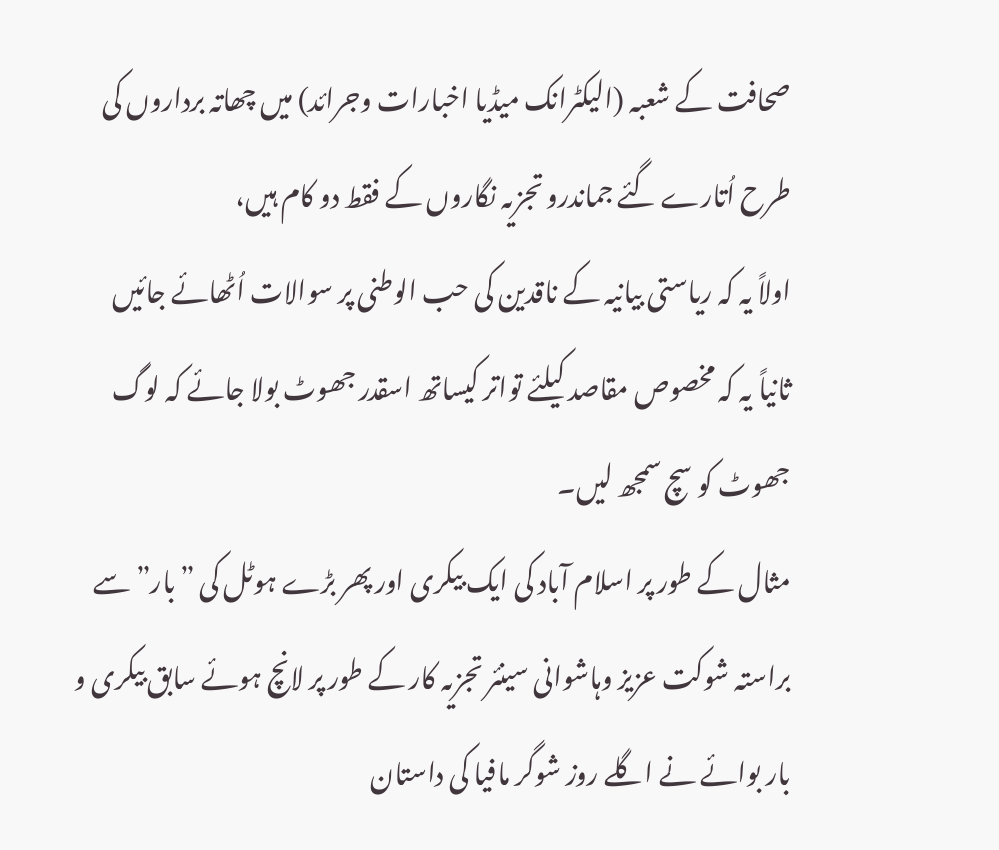صحافت کے شعبہ (الیکٹرانک میڈیا اخبارات وجرائد) میں چھاتہ برداروں کی طرح اُتارے گئے جماندرو تجزیہ نگاروں کے فقط دو کام ہیں،
اولاً یہ کہ ریاستی بیانیہ کے ناقدین کی حب الوطنی پر سوالات اُٹھائے جائیں
ثانیاً یہ کہ مخصوص مقاصد کیلئے تواتر کیساتھ اسقدر جھوٹ بولا جائے کہ لوگ جھوٹ کو سچ سمجھ لیں۔
مثال کے طور پر اسلام آباد کی ایک بیکری اور پھر بڑے ہوٹل کی ”بار” سے براستہ شوکت عزیز وہاشوانی سینئر تجزیہ کار کے طور پر لانچ ہوئے سابق بیکری و بار بوائے نے اگلے روز شوگر مافیا کی داستان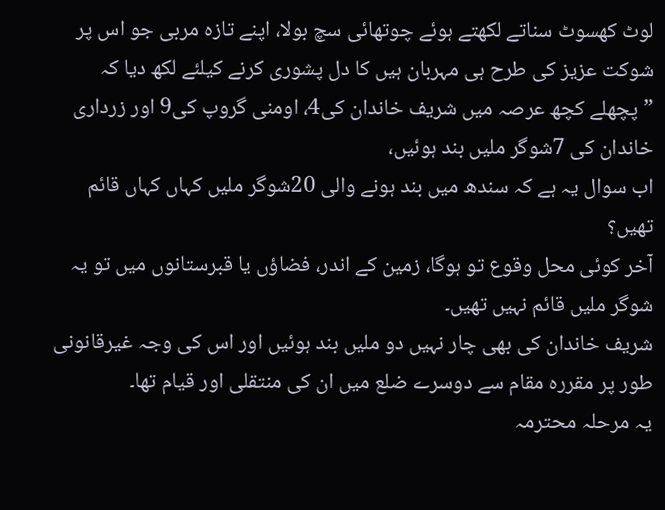لوٹ کھسوٹ سناتے لکھتے ہوئے چوتھائی سچ بولا، اپنے تازہ مربی جو اس پر شوکت عزیز کی طرح ہی مہربان ہیں کا دل پشوری کرنے کیلئے لکھ دیا کہ ”پچھلے کچھ عرصہ میں شریف خاندان کی4، اومنی گروپ کی9 اور زرداری خاندان کی 7شوگر ملیں بند ہوئیں،
اب سوال یہ ہے کہ سندھ میں بند ہونے والی 20شوگر ملیں کہاں کہاں قائم تھیں؟
آخر کوئی محل وقوع تو ہوگا، زمین کے اندر، فضاؤں یا قبرستانوں میں تو یہ شوگر ملیں قائم نہیں تھیں۔
شریف خاندان کی بھی چار نہیں دو ملیں بند ہوئیں اور اس کی وجہ غیرقانونی طور پر مقررہ مقام سے دوسرے ضلع میں ان کی منتقلی اور قیام تھا۔
یہ مرحلہ محترمہ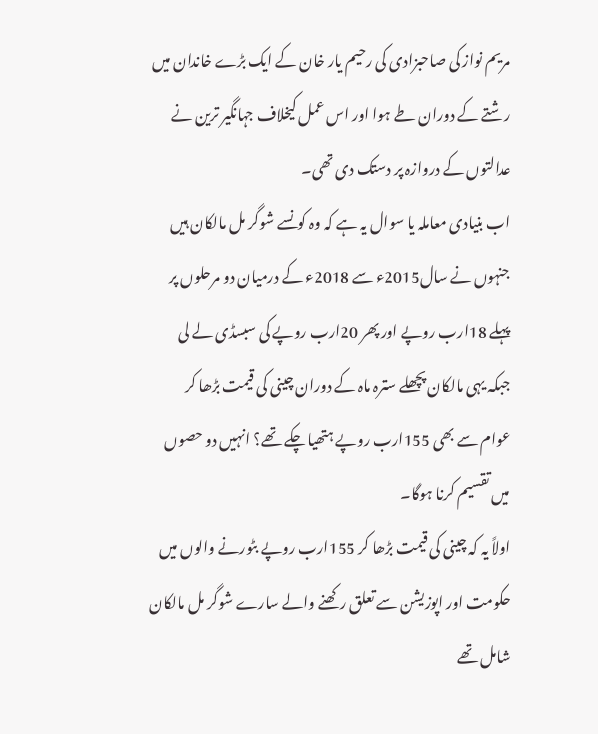مریم نواز کی صاحبزادی کی رحیم یار خان کے ایک بڑے خاندان میں رشتے کے دوران طے ہوا اور اس عمل کیخلاف جہانگیر ترین نے عدالتوں کے دروازہ پر دستک دی تھی۔
اب بنیادی معاملہ یا سوال یہ ہے کہ وہ کونسے شوگر مل مالکان ہیں جنہوں نے سال2015ء سے 2018ء کے درمیان دو مرحلوں پر پہلے 18ارب روپے اور پھر 20ارب روپے کی سبسڈی لے لی
جبکہ یہی مالکان پچھلے سترہ ماہ کے دوران چینی کی قیمت بڑھا کر عوام سے بھی 155ارب روپے ہتھیا چکے تھے؟ انہیں دو حصوں میں تقسیم کرنا ہوگا۔
اولاً یہ کہ چینی کی قیمت بڑھا کر 155ارب روپے بٹورنے والوں میں حکومت اور اپوزیشن سے تعلق رکھنے والے سارے شوگر مل مالکان شامل تھے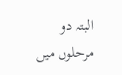البتہ دو مرحلوں میں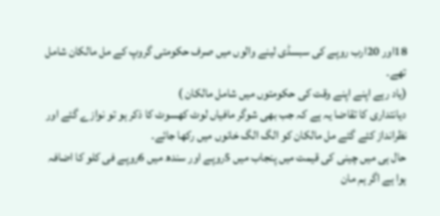18اور 20ارب روپے کی سبسڈی لینے والوں میں صرف حکومتی گروپ کے مل مالکان شامل تھے۔
(یاد رہے اپنے اپنے وقت کی حکومتوں میں شامل مالکان )
دیانتداری کا تقاضا یہ ہے کہ جب بھی شوگر مافیاں لوٹ کھسوٹ کا ذکر ہو تو نوازے گئے اور نظرانداز کئے گئے مل مالکان کو الگ الگ خانوں میں رکھا جائے۔
حال ہی میں چینی کی قیمت میں پنجاب میں 5روپے اور سندھ میں 6روپے فی کلو کا اضافہ ہوا ہے اگر ہم مان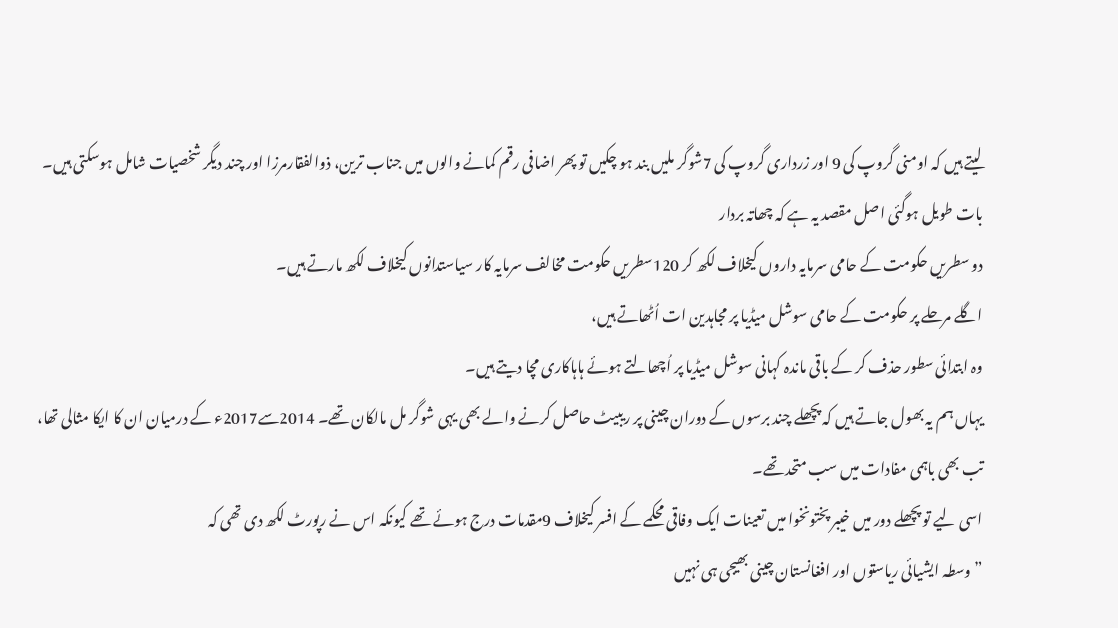لیتے ہیں کہ اومنی گروپ کی 9 اور زرداری گروپ کی 7شوگر ملیں بند ہو چکیں تو پھر اضافی رقم کمانے والوں میں جناب ترین، ذوالفقارمرزا اور چند دیگر شخصیات شامل ہوسکتی ہیں۔
بات طویل ہوگئی اصل مقصد یہ ہے کہ چھاتہ بردار
دو سطریں حکومت کے حامی سرمایہ داروں کیخلاف لکھ کر 120سطریں حکومت مخالف سرمایہ کار سیاستدانوں کیخلاف لکھ مارتے ہیں۔
اگلے مرحلے پر حکومت کے حامی سوشل میڈیا پر مجاہدین ات اُٹھاتے ہیں،
وہ ابتدائی سطور حذف کر کے باقی ماندہ کہانی سوشل میڈیا پر اُچھالتے ہوئے ہاہاکاری مچا دیتے ہیں۔
یہاں ہم یہ بھول جاتے ہیں کہ پچھلے چند برسوں کے دوران چینی پر ریبیٹ حاصل کرنے والے بھی یہی شوگر مل مالکان تھے۔ 2014سے2017ء کے درمیان ان کا ایکا مثالی تھا،
تب بھی باہمی مفادات میں سب متحد تھے۔
اسی لیے تو پچھلے دور میں خیبر پختونخوا میں تعینات ایک وفاقی محکمے کے افسر کیخلاف 9مقدمات درج ہوئے تھے کیونکہ اس نے رپورٹ لکھ دی تھی کہ
”وسطہ ایشیائی ریاستوں اور افغانستان چینی بھیجی ہی نہیں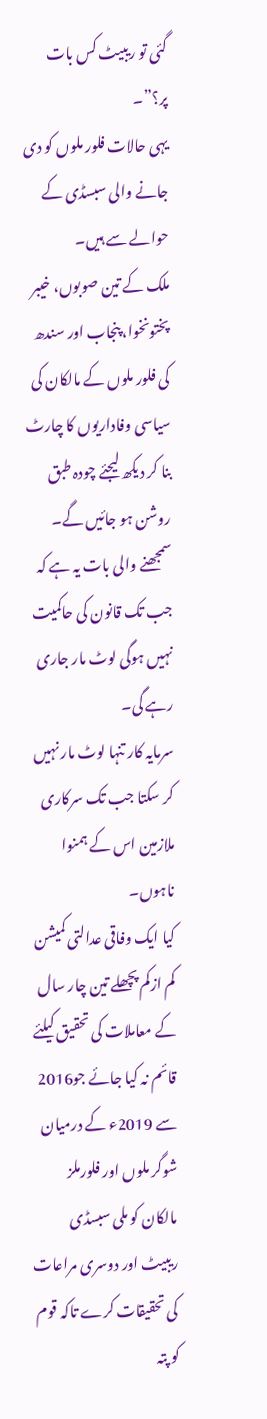گئی تو ریبیٹ کس بات پر؟”۔
یہی حالات فلور ملوں کو دی جانے والی سبسڈی کے حوالے سے ہیں۔
ملک کے تین صوبوں، خیبر پختونخوا، پنجاب اور سندھ کی فلور ملوں کے مالکان کی سیاسی وفاداریوں کا چارٹ بنا کر دیکھ لیجئے چودہ طبق روشن ہو جائیں گے۔
سمجھنے والی بات یہ ہے کہ جب تک قانون کی حاکمیت نہیں ہوگی لوٹ مار جاری رہے گی۔
سرمایہ کار تنہا لوٹ مار نہیں کر سکتا جب تک سرکاری ملازمین اس کے ہمنوا ناہوں۔
کیا ایک وفاقی عدالتی کمیشن کم ازکم پچھلے تین چار سال کے معاملات کی تحقیق کیلئے قائم نہ کیا جائے جو2016 سے 2019ء کے درمیان شوگر ملوں اور فلورملز مالکان کو ملی سبسڈی ریبیٹ اور دوسری مراعات کی تحقیقات کرے تاکہ قوم کو پتہ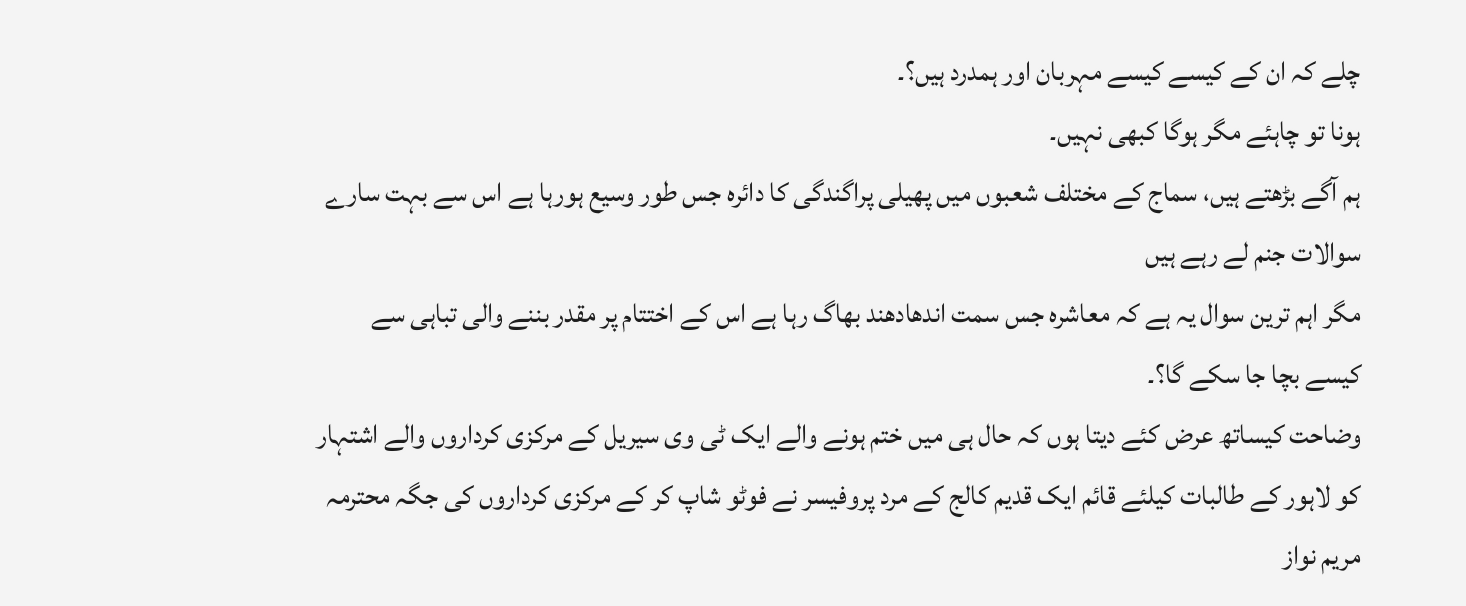چلے کہ ان کے کیسے کیسے مہربان اور ہمدرد ہیں؟۔
ہونا تو چاہئے مگر ہوگا کبھی نہیں۔
ہم آگے بڑھتے ہیں، سماج کے مختلف شعبوں میں پھیلی پراگندگی کا دائرہ جس طور وسیع ہورہا ہے اس سے بہت سارے سوالات جنم لے رہے ہیں
مگر اہم ترین سوال یہ ہے کہ معاشرہ جس سمت اندھادھند بھاگ رہا ہے اس کے اختتام پر مقدر بننے والی تباہی سے کیسے بچا جا سکے گا؟۔
وضاحت کیساتھ عرض کئے دیتا ہوں کہ حال ہی میں ختم ہونے والے ایک ٹی وی سیریل کے مرکزی کرداروں والے اشتہار کو لاہور کے طالبات کیلئے قائم ایک قدیم کالج کے مرد پروفیسر نے فوٹو شاپ کر کے مرکزی کرداروں کی جگہ محترمہ مریم نواز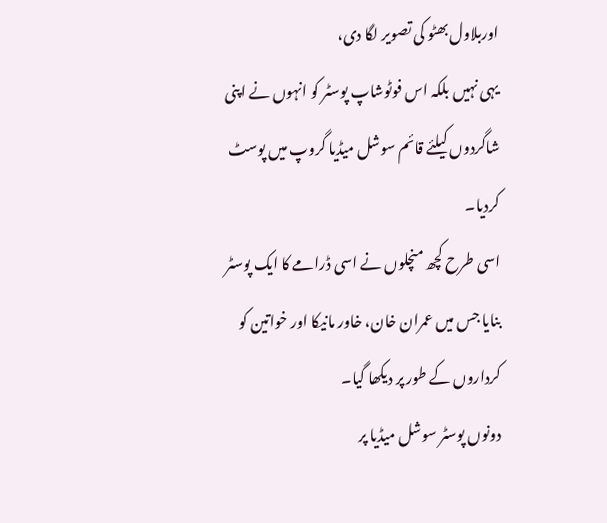اوربلاول بھٹو کی تصویر لگا دی،
یہی نہیں بلکہ اس فوٹوشاپ پوسٹر کو انہوں نے اپنی شاگردوں کیلئے قائم سوشل میڈیا گروپ میں پوسٹ کردیا۔
اسی طرح کچھ منچلوں نے اسی ڈرامے کا ایک پوسٹر بنایا جس میں عمران خان، خاور مانیکا اور خواتین کو کرداروں کے طور پر دیکھا گیا۔
دونوں پوسٹر سوشل میڈیا پر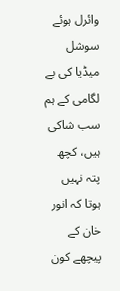وائرل ہوئے
سوشل میڈیا کی بے لگامی کے ہم سب شاکی ہیں، کچھ پتہ نہیں ہوتا کہ انور خان کے پیچھے کون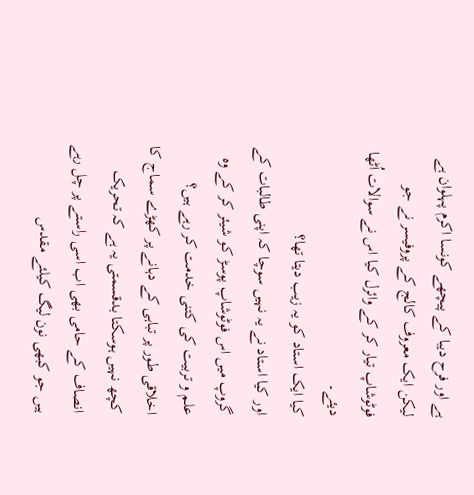ہے اور فرح دیبا کے پیچھے کونسا اکرم پہلوان ہے
لیکن ایک معروف کالج کے پروفیسر نے جو فوٹوشاپ تیار کر کے وائرل کیا اس نے سوالات اُٹھا دیئے۔
کیا ایک استاد کو یہ زیب دیتا تھا؟
اور کیا استاد نے یہ نہیں سوچا کہ اپنی طالبات کے گروپ میں اس فوٹوشاپ پوسڑ کو شیئر کر کے وہ علم و تربیت کی کتنی خدمت کر رہے ہیں؟
اخلاقی طور پر تباہی کے دہانے پر کھڑے سماج کا کچھ نہیں ہوسکتا بدقسمتی یہ ہے کہ تحریک انصاف کے حامی بھی اب اسی راستے پر چل رہے ہیں جو کبھی نون لیگ کیلئے مقدس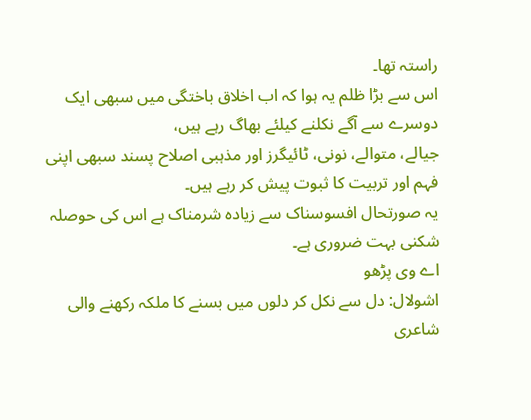راستہ تھا۔
اس سے بڑا ظلم یہ ہوا کہ اب اخلاق باختگی میں سبھی ایک دوسرے سے آگے نکلنے کیلئے بھاگ رہے ہیں،
جیالے، متوالے، نونی، ٹائیگرز اور مذہبی اصلاح پسند سبھی اپنی فہم اور تربیت کا ثبوت پیش کر رہے ہیں۔
یہ صورتحال افسوسناک سے زیادہ شرمناک ہے اس کی حوصلہ شکنی بہت ضروری ہے۔
اے وی پڑھو
اشولال: دل سے نکل کر دلوں میں بسنے کا ملکہ رکھنے والی شاعری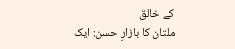کے خالق
ملتان کا بازارِ حسن: ایک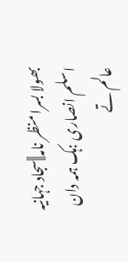بھولا بسرا منظر نامہ||سجاد جہانیہ
اسلم انصاری :ہک ہمہ دان عالم تے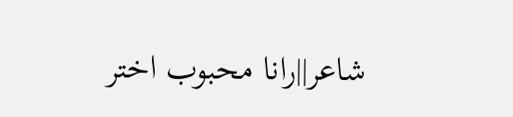شاعر||رانا محبوب اختر